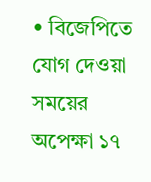• বিজেপিতে যোগ দেওয়া সময়ের অপেক্ষা ১৭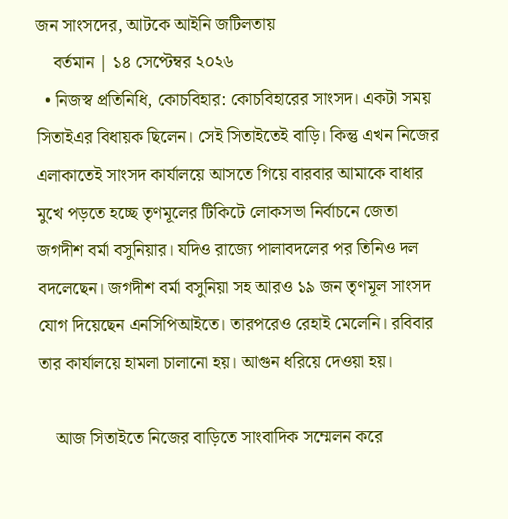জন সাংসদের, আটকে আইনি জটিলতায়
    বর্তমান | ১৪ সেপ্টেম্বর ২০২৬
  • নিজস্ব প্রতিনিধি, কোচবিহার: কোচবিহারের সাংসদ। একটা সময় সিতাইএর বিধায়ক ছিলেন। সেই সিতাইতেই বাড়ি। কিন্তু এখন নিজের এলাকাতেই সাংসদ কার্যালয়ে আসতে গিয়ে বারবার আমাকে বাধার মুখে পড়তে হচ্ছে তৃণমূলের টিকিটে লোকসভা নির্বাচনে জেতা জগদীশ বর্মা বসুনিয়ার। যদিও রাজ্যে পালাবদলের পর তিনিও দল বদলেছেন। জগদীশ বর্মা বসুনিয়া সহ আরও ১৯ জন তৃণমূল সাংসদ যোগ দিয়েছেন এনসিপিআইতে। তারপরেও রেহাই মেলেনি। রবিবার তার কার্যালয়ে হামলা চালানো হয়। আগুন ধরিয়ে দেওয়া হয়।

    আজ সিতাইতে নিজের বাড়িতে সাংবাদিক সম্মেলন করে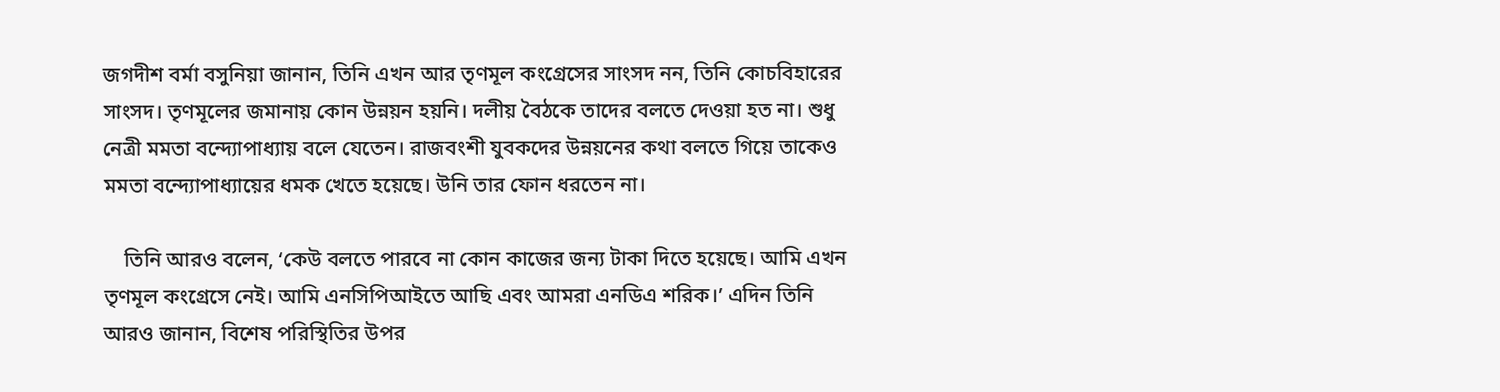জগদীশ বর্মা বসুনিয়া জানান, তিনি এখন আর তৃণমূল কংগ্রেসের সাংসদ নন, তিনি কোচবিহারের সাংসদ। তৃণমূলের জমানায় কোন উন্নয়ন হয়নি। দলীয় বৈঠকে তাদের বলতে দেওয়া হত না। শুধু নেত্রী মমতা বন্দ্যোপাধ্যায় বলে যেতেন। রাজবংশী যুবকদের উন্নয়নের কথা বলতে গিয়ে তাকেও মমতা বন্দ্যোপাধ্যায়ের ধমক খেতে হয়েছে। উনি তার ফোন ধরতেন না।

    তিনি আরও বলেন, ‘কেউ বলতে পারবে না কোন কাজের জন্য টাকা দিতে হয়েছে। আমি এখন তৃণমূল কংগ্রেসে নেই। আমি এনসিপিআইতে আছি এবং আমরা এনডিএ শরিক।’ এদিন তিনি আরও জানান, বিশেষ পরিস্থিতির উপর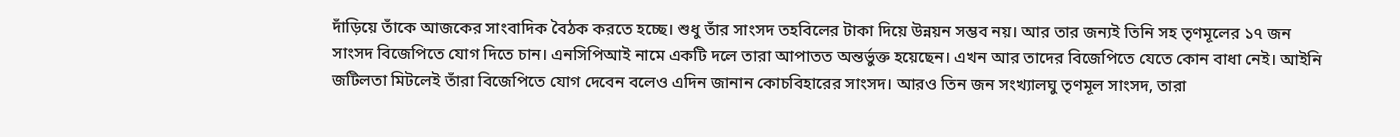দাঁড়িয়ে তাঁকে আজকের সাংবাদিক বৈঠক করতে হচ্ছে। শুধু তাঁর সাংসদ তহবিলের টাকা দিয়ে উন্নয়ন সম্ভব নয়। আর তার জন্যই তিনি সহ তৃণমূলের ১৭ জন সাংসদ বিজেপিতে যোগ দিতে চান। এনসিপিআই নামে একটি দলে তারা আপাতত অন্তর্ভুক্ত হয়েছেন। এখন আর তাদের বিজেপিতে যেতে কোন বাধা নেই। আইনি জটিলতা মিটলেই তাঁরা বিজেপিতে যোগ দেবেন বলেও এদিন জানান কোচবিহারের সাংসদ। আরও তিন জন সংখ্যালঘু তৃণমূল সাংসদ, তারা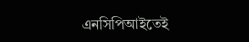এনসিপিআইতেই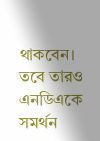থাকবেন। তবে তারও এনডিএকে সমর্থন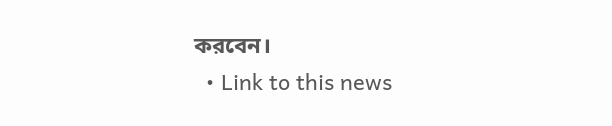করবেন।
  • Link to this news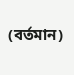(বর্তমান)